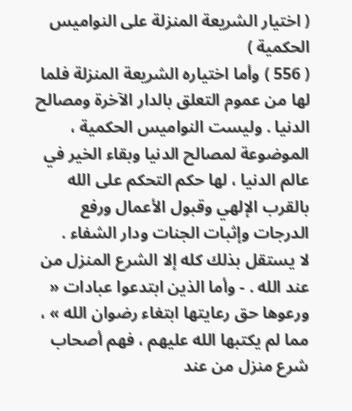( اختيار الشريعة المنزلة على النواميس الحكمية )
( 556 ) وأما اختياره الشريعة المنزلة فلما لها من عموم التعلق بالدار الآخرة ومصالح الدنيا . وليست النواميس الحكمية ، الموضوعة لمصالح الدنيا وبقاء الخير في عالم الدنيا ، لها حكم التحكم على الله بالقرب الإلهي وقبول الأعمال ورفع الدرجات وإثبات الجنات ودار الشفاء .
لا يستقل بذلك كله إلا الشرع المنزل من عند الله . - وأما الذين ابتدعوا عبادات « ورعوها حق رعايتها ابتغاء رضوان الله » ، مما لم يكتبها الله عليهم ، فهم أصحاب شرع منزل من عند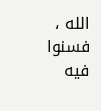الله ، فسنوا فيه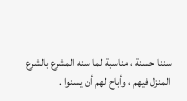سننا حسنة ، مناسبة لما سنه المشرع بالشرع المنزل فيهم ، وأباح لهم أن يسنوا .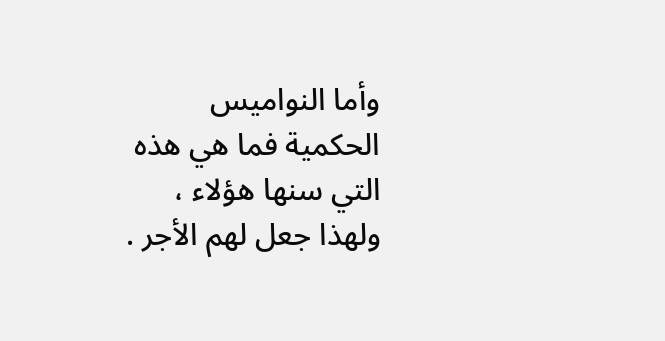وأما النواميس الحكمية فما هي هذه التي سنها هؤلاء ، ولهذا جعل لهم الأجر .